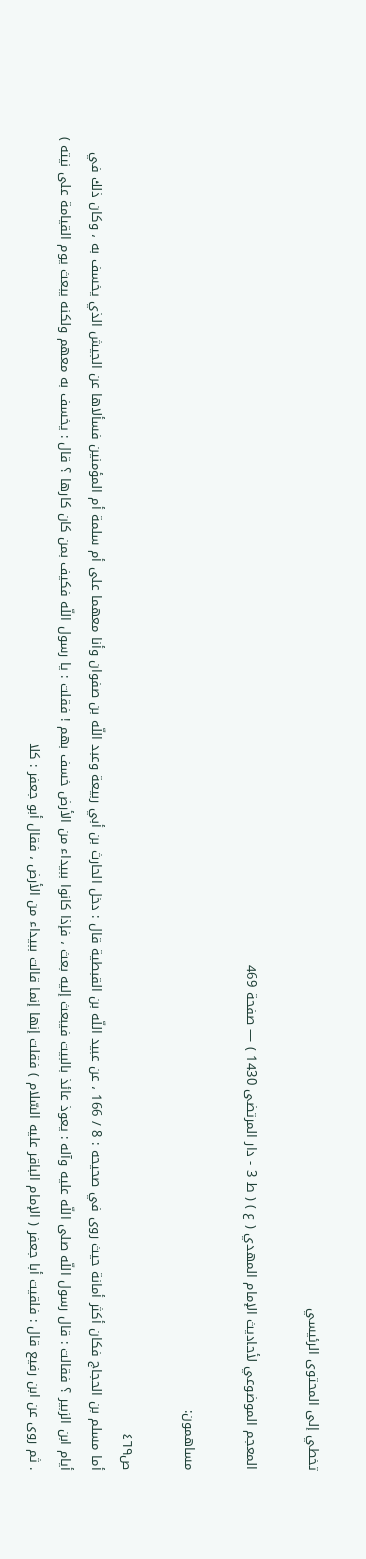تخطي إلى المحتوى الرئيسي

المعجم الموضوعي لأحاديث الإمام المهدي ( ع ) ( ط 3 - دار المرتضى 1430 ) — صفحة 469

مساهمون:

ص٤٦٩
أما مسلم بن الحجاج فكان أكثر أمانة حيث روى في صحيحه : 8 / 166 ، عن عبيد اللّه بن القبطية قال : دخل الحارث بن أبي ربيعة وعبد اللّه بن صفوان وأنا معهما على أم سلمة أم المؤمنين فسألاها عن الجيش الذي يخسف به ، وكان ذلك في أيام ابن الزبير ؟ فقالت : قال رسول اللّه صلى اللّه عليه وآله : يعوذ عائذ بالبيت فيبعث إليه بعث ، فإذا كانوا ببيداء من الأرض خسف بهم ! فقلت : يا رسول اللّه فكيف بمن كان كارها ؟ قال : يخسف به معهم ولكنه يبعث يوم القيامة على نيته ) . ثم روى عن ابن رفيع قال : فلقيت أبا جعفر ( الإمام الباقر عليه السّلام ) فقلت إنها إنما قالت ببيداء من الأرض ، فقال أبو جعفر : كلا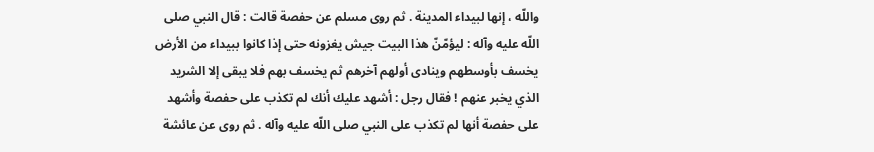واللّه ، إنها لبيداء المدينة . ثم روى مسلم عن حفصة قالت : قال النبي صلى اللّه عليه وآله : ليؤمّنّ هذا البيت جيش يغزونه حتى إذا كانوا ببيداء من الأرض يخسف بأوسطهم وينادى أولهم آخرهم ثم يخسف بهم فلا يبقى إلا الشريد الذي يخبر عنهم ! فقال رجل : أشهد عليك أنك لم تكذب على حفصة وأشهد على حفصة أنها لم تكذب على النبي صلى اللّه عليه وآله . ثم روى عن عائشة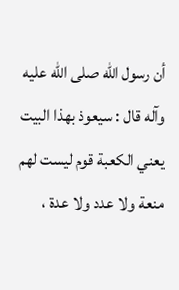أن رسول اللّه صلى اللّه عليه وآله قال : سيعوذ بهذا البيت يعني الكعبة قوم ليست لهم منعة ولا عدد ولا عدة ،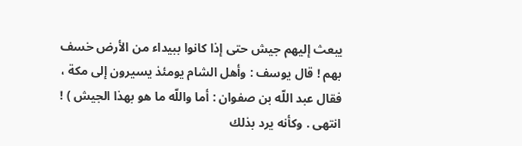يبعث إليهم جيش حتى إذا كانوا ببيداء من الأرض خسف بهم ! قال يوسف : وأهل الشام يومئذ يسيرون إلى مكة ، فقال عبد اللّه بن صفوان : أما واللّه ما هو بهذا الجيش ) ! انتهى . وكأنه يرد بذلك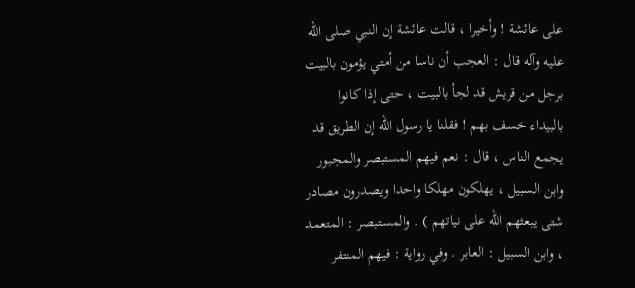على عائشة ! وأخيرا ، قالت عائشة إن النبي صلى اللّه عليه وآله قال : العجب أن ناسا من أمتي يؤمون بالبيت برجل من قريش قد لجأ بالبيت ، حتى إذا كانوا بالبيداء خسف بهم ! فقلنا يا رسول اللّه إن الطريق قد يجمع الناس ، قال : نعم فيهم المستبصر والمجبور وابن السبيل ، يهلكون مهلكا واحدا ويصدرون مصادر شتى يبعثهم اللّه على نياتهم ) . والمستبصر : المتعمد ، وابن السبيل : العابر . وفي رواية : فيهم المنتفر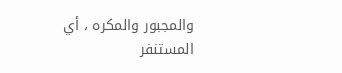والمجبور والمكره ، أي المستنفر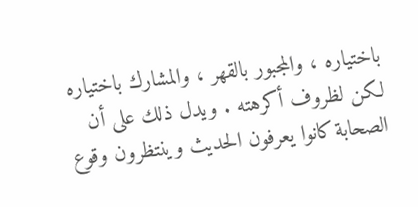باختياره ، والمجبور بالقهر ، والمشارك باختياره لكن لظروف أكرهته . ويدل ذلك على أن الصحابة كانوا يعرفون الحديث وينتظرون وقوع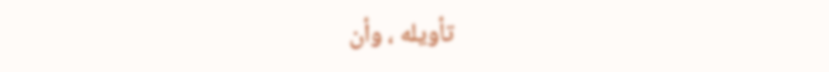تأويله ، وأن